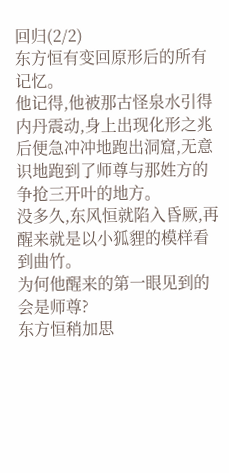回归(2/2)
东方恒有变回原形后的所有记忆。
他记得,他被那古怪泉水引得内丹震动,身上出现化形之兆后便急冲冲地跑出洞窟,无意识地跑到了师尊与那姓方的争抢三开叶的地方。
没多久,东风恒就陷入昏厥,再醒来就是以小狐貍的模样看到曲竹。
为何他醒来的第一眼见到的会是师尊?
东方恒稍加思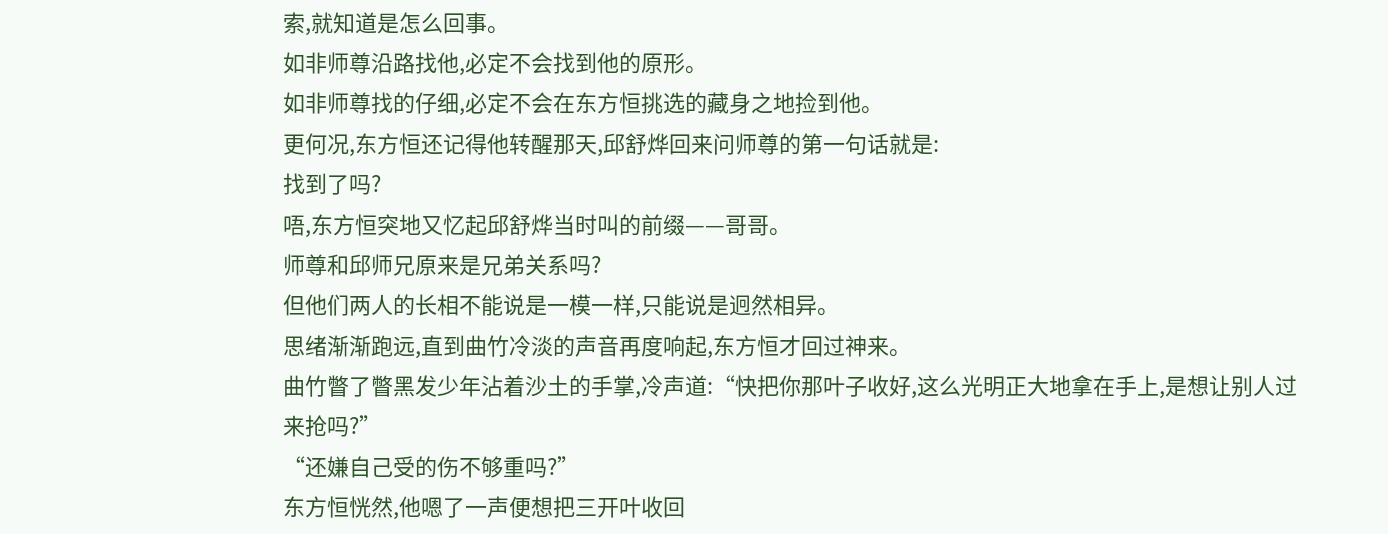索,就知道是怎么回事。
如非师尊沿路找他,必定不会找到他的原形。
如非师尊找的仔细,必定不会在东方恒挑选的藏身之地捡到他。
更何况,东方恒还记得他转醒那天,邱舒烨回来问师尊的第一句话就是:
找到了吗?
唔,东方恒突地又忆起邱舒烨当时叫的前缀——哥哥。
师尊和邱师兄原来是兄弟关系吗?
但他们两人的长相不能说是一模一样,只能说是迥然相异。
思绪渐渐跑远,直到曲竹冷淡的声音再度响起,东方恒才回过神来。
曲竹瞥了瞥黑发少年沾着沙土的手掌,冷声道:“快把你那叶子收好,这么光明正大地拿在手上,是想让别人过来抢吗?”
“还嫌自己受的伤不够重吗?”
东方恒恍然,他嗯了一声便想把三开叶收回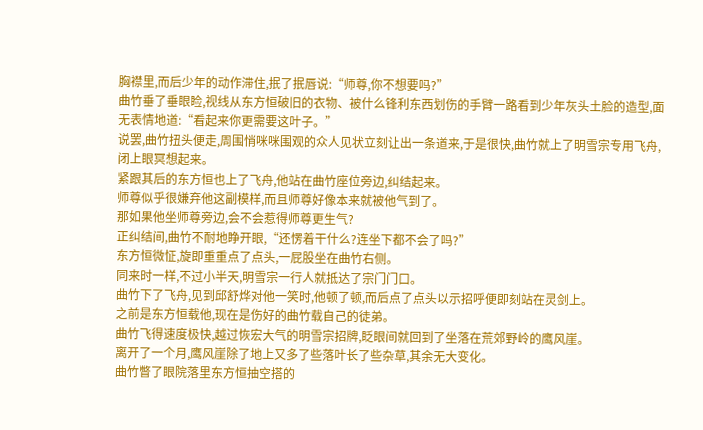胸襟里,而后少年的动作滞住,抿了抿唇说:“师尊,你不想要吗?”
曲竹垂了垂眼睑,视线从东方恒破旧的衣物、被什么锋利东西划伤的手臂一路看到少年灰头土脸的造型,面无表情地道:“看起来你更需要这叶子。”
说罢,曲竹扭头便走,周围悄咪咪围观的众人见状立刻让出一条道来,于是很快,曲竹就上了明雪宗专用飞舟,闭上眼冥想起来。
紧跟其后的东方恒也上了飞舟,他站在曲竹座位旁边,纠结起来。
师尊似乎很嫌弃他这副模样,而且师尊好像本来就被他气到了。
那如果他坐师尊旁边,会不会惹得师尊更生气?
正纠结间,曲竹不耐地睁开眼,“还愣着干什么?连坐下都不会了吗?”
东方恒微怔,旋即重重点了点头,一屁股坐在曲竹右侧。
同来时一样,不过小半天,明雪宗一行人就抵达了宗门门口。
曲竹下了飞舟,见到邱舒烨对他一笑时,他顿了顿,而后点了点头以示招呼便即刻站在灵剑上。
之前是东方恒载他,现在是伤好的曲竹载自己的徒弟。
曲竹飞得速度极快,越过恢宏大气的明雪宗招牌,眨眼间就回到了坐落在荒郊野岭的鹰风崖。
离开了一个月,鹰风崖除了地上又多了些落叶长了些杂草,其余无大变化。
曲竹瞥了眼院落里东方恒抽空搭的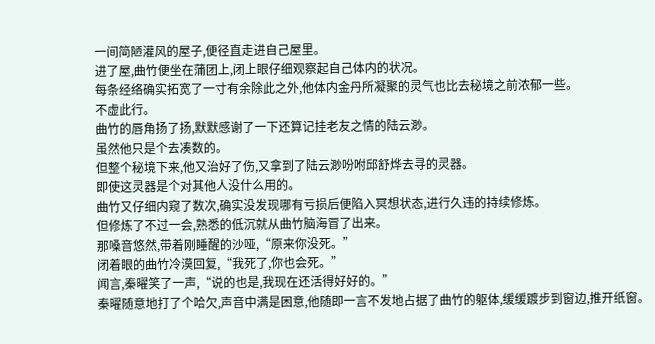一间简陋灌风的屋子,便径直走进自己屋里。
进了屋,曲竹便坐在蒲团上,闭上眼仔细观察起自己体内的状况。
每条经络确实拓宽了一寸有余除此之外,他体内金丹所凝聚的灵气也比去秘境之前浓郁一些。
不虚此行。
曲竹的唇角扬了扬,默默感谢了一下还算记挂老友之情的陆云渺。
虽然他只是个去凑数的。
但整个秘境下来,他又治好了伤,又拿到了陆云渺吩咐邱舒烨去寻的灵器。
即使这灵器是个对其他人没什么用的。
曲竹又仔细内窥了数次,确实没发现哪有亏损后便陷入冥想状态,进行久违的持续修炼。
但修炼了不过一会,熟悉的低沉就从曲竹脑海冒了出来。
那嗓音悠然,带着刚睡醒的沙哑,“原来你没死。”
闭着眼的曲竹冷漠回复,“我死了,你也会死。”
闻言,秦曜笑了一声,“说的也是,我现在还活得好好的。”
秦曜随意地打了个哈欠,声音中满是困意,他随即一言不发地占据了曲竹的躯体,缓缓踱步到窗边,推开纸窗。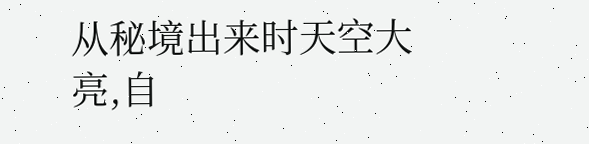从秘境出来时天空大亮,自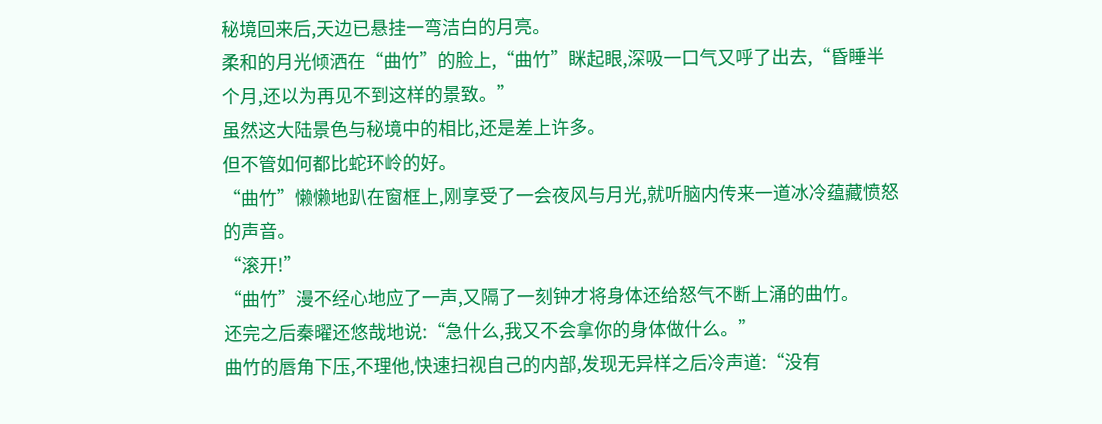秘境回来后,天边已悬挂一弯洁白的月亮。
柔和的月光倾洒在“曲竹”的脸上,“曲竹”眯起眼,深吸一口气又呼了出去,“昏睡半个月,还以为再见不到这样的景致。”
虽然这大陆景色与秘境中的相比,还是差上许多。
但不管如何都比蛇环岭的好。
“曲竹”懒懒地趴在窗框上,刚享受了一会夜风与月光,就听脑内传来一道冰冷蕴藏愤怒的声音。
“滚开!”
“曲竹”漫不经心地应了一声,又隔了一刻钟才将身体还给怒气不断上涌的曲竹。
还完之后秦曜还悠哉地说:“急什么,我又不会拿你的身体做什么。”
曲竹的唇角下压,不理他,快速扫视自己的内部,发现无异样之后冷声道:“没有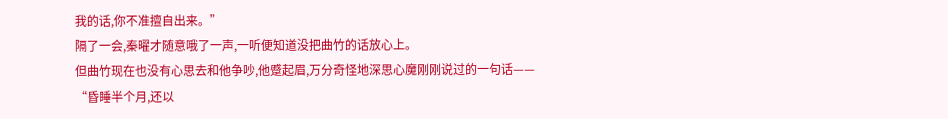我的话,你不准擅自出来。”
隔了一会,秦曜才随意哦了一声,一听便知道没把曲竹的话放心上。
但曲竹现在也没有心思去和他争吵,他蹙起眉,万分奇怪地深思心魔刚刚说过的一句话——
“昏睡半个月,还以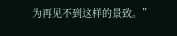为再见不到这样的景致。”